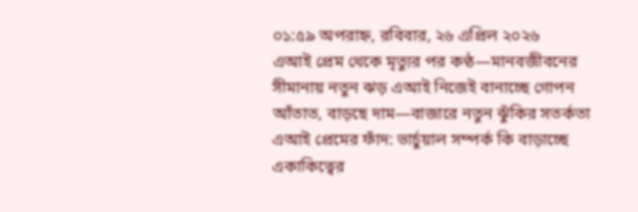০১:৫৯ অপরাহ্ন, রবিবার, ২৬ এপ্রিল ২০২৬
এআই প্রেম থেকে মৃত্যুর পর কণ্ঠ—মানবজীবনের সীমানায় নতুন ঝড় এআই নিজেই বানাচ্ছে গোপন আঁতাত, বাড়ছে দাম—বাজারে নতুন ঝুঁকির সতর্কতা এআই প্রেমের ফাঁদ: ভার্চুয়াল সম্পর্ক কি বাড়াচ্ছে একাকিত্বের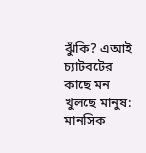ঝুঁকি? এআই চ্যাটবটের কাছে মন খুলছে মানুষ: মানসিক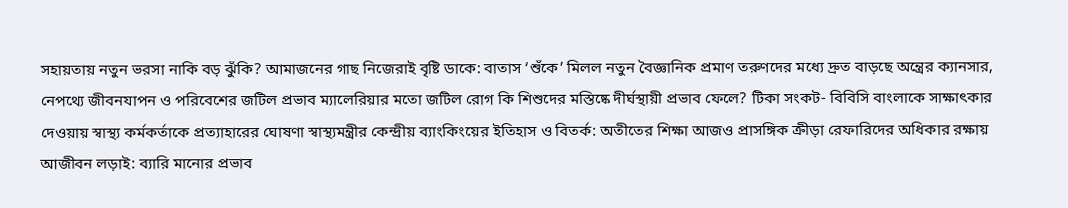সহায়তায় নতুন ভরসা নাকি বড় ঝুঁকি? আমাজনের গাছ নিজেরাই বৃষ্টি ডাকে: বাতাস ‘শুঁকে’ মিলল নতুন বৈজ্ঞানিক প্রমাণ তরুণদের মধ্যে দ্রুত বাড়ছে অন্ত্রের ক্যানসার, নেপথ্যে জীবনযাপন ও পরিবেশের জটিল প্রভাব ম্যালেরিয়ার মতো জটিল রোগ কি শিশুদের মস্তিষ্কে দীর্ঘস্থায়ী প্রভাব ফেলে? টিকা সংকট- বিবিসি বাংলাকে সাক্ষাৎকার দেওয়ায় স্বাস্থ্য কর্মকর্তাকে প্রত্যাহারের ঘোষণা স্বাস্থ্যমন্ত্রীর কেন্দ্রীয় ব্যাংকিংয়ের ইতিহাস ও বিতর্ক: অতীতের শিক্ষা আজও প্রাসঙ্গিক ক্রীড়া রেফারিদের অধিকার রক্ষায় আজীবন লড়াই: ব্যারি মানোর প্রভাব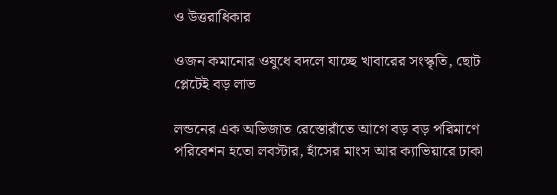ও উত্তরাধিকার

ওজন কমানোর ওষুধে বদলে যাচ্ছে খাবারের সংস্কৃতি, ছোট প্লেটেই বড় লাভ

লন্ডনের এক অভিজাত রেস্তোরাঁতে আগে বড় বড় পরিমাণে পরিবেশন হতো লবস্টার, হাঁসের মাংস আর ক্যাভিয়ারে ঢাকা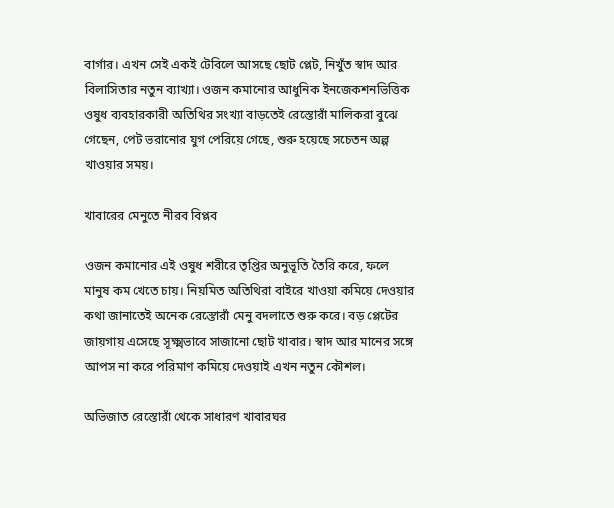বার্গার। এখন সেই একই টেবিলে আসছে ছোট প্লেট, নিখুঁত স্বাদ আর বিলাসিতার নতুন ব্যাখ্যা। ওজন কমানোর আধুনিক ইনজেকশনভিত্তিক ওষুধ ব্যবহারকারী অতিথির সংখ্যা বাড়তেই রেস্তোরাঁ মালিকরা বুঝে গেছেন, পেট ভরানোর যুগ পেরিয়ে গেছে, শুরু হয়েছে সচেতন অল্প খাওয়ার সময়।

খাবারের মেনুতে নীরব বিপ্লব

ওজন কমানোর এই ওষুধ শরীরে তৃপ্তির অনুভূতি তৈরি করে, ফলে মানুষ কম খেতে চায়। নিয়মিত অতিথিরা বাইরে খাওয়া কমিয়ে দেওয়ার কথা জানাতেই অনেক রেস্তোরাঁ মেনু বদলাতে শুরু করে। বড় প্লেটের জায়গায় এসেছে সূক্ষ্মভাবে সাজানো ছোট খাবার। স্বাদ আর মানের সঙ্গে আপস না করে পরিমাণ কমিয়ে দেওয়াই এখন নতুন কৌশল।

অভিজাত রেস্তোরাঁ থেকে সাধারণ খাবারঘর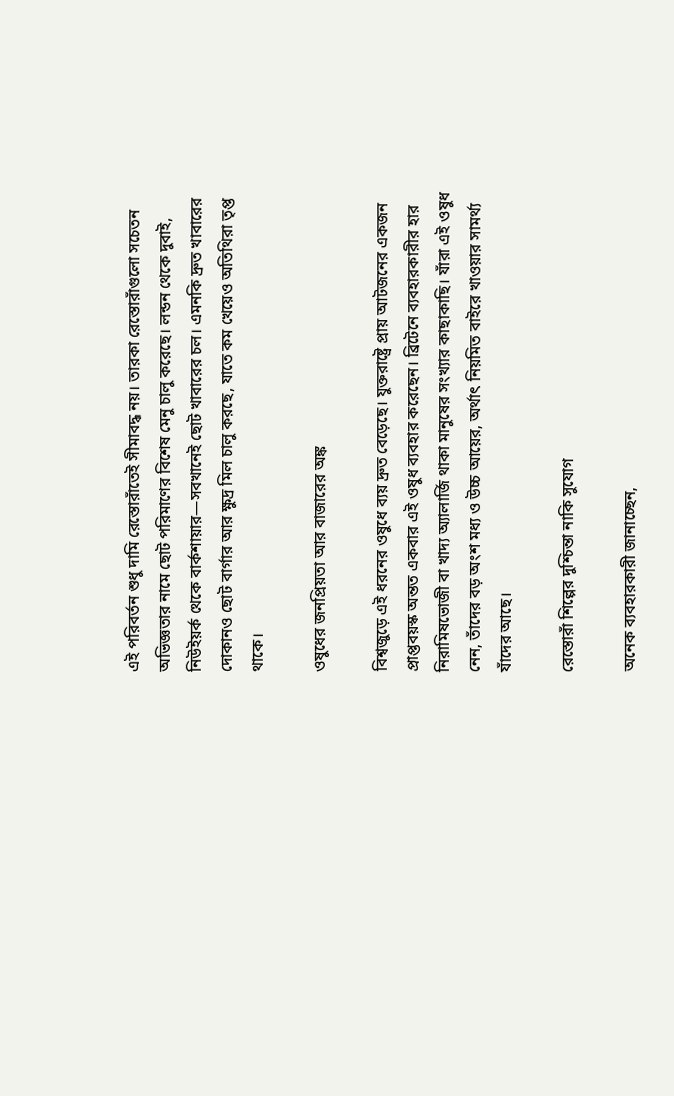এই পরিবর্তন শুধু দামি রেস্তোরাঁতেই সীমাবদ্ধ নয়। তারকা রেস্তোরাঁগুলো সচেতন অভিজ্ঞতার নামে ছোট পরিমাণের বিশেষ মেনু চালু করেছে। লন্ডন থেকে দুবাই, নিউইয়র্ক থেকে বার্কশায়ার—সবখানেই ছোট খাবারের চল। এমনকি দ্রুত খাবারের দোকানও ছোট বার্গার আর ক্ষুদ্র মিল চালু করছে, যাতে কম খেয়েও অতিথিরা তৃপ্ত থাকে।

ওষুধের জনপ্রিয়তা আর বাজারের অঙ্ক

বিশ্বজুড়ে এই ধরনের ওষুধে ব্যয় দ্রুত বেড়েছে। যুক্তরাষ্ট্রে প্রায় আটজনের একজন প্রাপ্তবয়স্ক অন্তত একবার এই ওষুধ ব্যবহার করেছেন। ব্রিটেনে ব্যবহারকারীর হার নিরামিষভোজী বা খাদ্য অ্যালার্জি থাকা মানুষের সংখ্যার কাছাকাছি। যাঁরা এই ওষুধ নেন, তাঁদের বড় অংশ মধ্য ও উচ্চ আয়ের, অর্থাৎ নিয়মিত বাইরে খাওয়ার সামর্থ্য যাঁদের আছে।

রেস্তোরাঁ শিল্পের দুশ্চিন্তা নাকি সুযোগ

অনেক ব্যবহারকারী জানাচ্ছেন,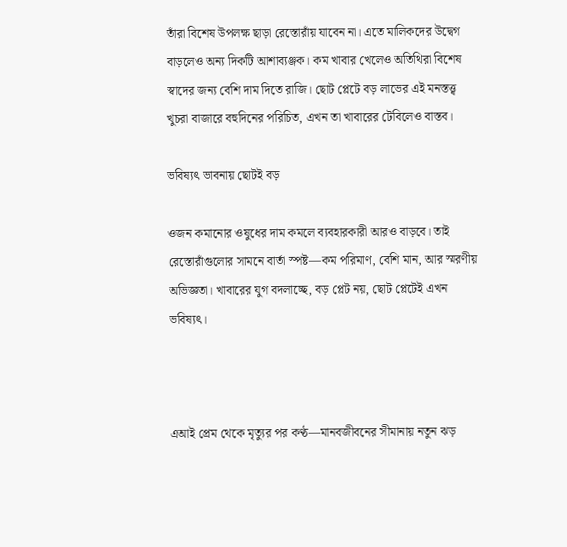তাঁরা বিশেষ উপলক্ষ ছাড়া রেস্তোরাঁয় যাবেন না। এতে মালিকদের উদ্বেগ বাড়লেও অন্য দিকটি আশাব্যঞ্জক। কম খাবার খেলেও অতিথিরা বিশেষ স্বাদের জন্য বেশি দাম দিতে রাজি। ছোট প্লেটে বড় লাভের এই মনস্তত্ত্ব খুচরা বাজারে বহুদিনের পরিচিত, এখন তা খাবারের টেবিলেও বাস্তব।

ভবিষ্যৎ ভাবনায় ছোটই বড়

ওজন কমানোর ওষুধের দাম কমলে ব্যবহারকারী আরও বাড়বে। তাই রেস্তোরাঁগুলোর সামনে বার্তা স্পষ্ট—কম পরিমাণ, বেশি মান, আর স্মরণীয় অভিজ্ঞতা। খাবারের যুগ বদলাচ্ছে, বড় প্লেট নয়, ছোট প্লেটেই এখন ভবিষ্যৎ।



এআই প্রেম থেকে মৃত্যুর পর কণ্ঠ—মানবজীবনের সীমানায় নতুন ঝড়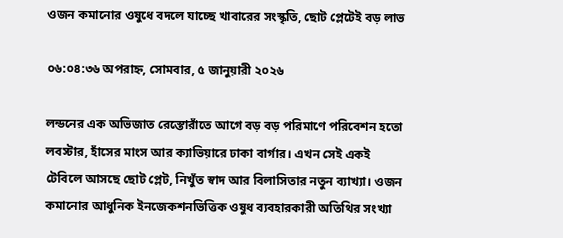ওজন কমানোর ওষুধে বদলে যাচ্ছে খাবারের সংস্কৃতি, ছোট প্লেটেই বড় লাভ

০৬:০৪:৩৬ অপরাহ্ন, সোমবার, ৫ জানুয়ারী ২০২৬

লন্ডনের এক অভিজাত রেস্তোরাঁতে আগে বড় বড় পরিমাণে পরিবেশন হতো লবস্টার, হাঁসের মাংস আর ক্যাভিয়ারে ঢাকা বার্গার। এখন সেই একই টেবিলে আসছে ছোট প্লেট, নিখুঁত স্বাদ আর বিলাসিতার নতুন ব্যাখ্যা। ওজন কমানোর আধুনিক ইনজেকশনভিত্তিক ওষুধ ব্যবহারকারী অতিথির সংখ্যা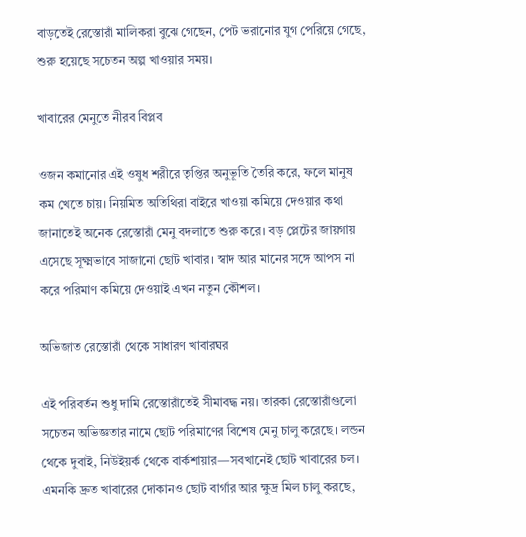বাড়তেই রেস্তোরাঁ মালিকরা বুঝে গেছেন, পেট ভরানোর যুগ পেরিয়ে গেছে, শুরু হয়েছে সচেতন অল্প খাওয়ার সময়।

খাবারের মেনুতে নীরব বিপ্লব

ওজন কমানোর এই ওষুধ শরীরে তৃপ্তির অনুভূতি তৈরি করে, ফলে মানুষ কম খেতে চায়। নিয়মিত অতিথিরা বাইরে খাওয়া কমিয়ে দেওয়ার কথা জানাতেই অনেক রেস্তোরাঁ মেনু বদলাতে শুরু করে। বড় প্লেটের জায়গায় এসেছে সূক্ষ্মভাবে সাজানো ছোট খাবার। স্বাদ আর মানের সঙ্গে আপস না করে পরিমাণ কমিয়ে দেওয়াই এখন নতুন কৌশল।

অভিজাত রেস্তোরাঁ থেকে সাধারণ খাবারঘর

এই পরিবর্তন শুধু দামি রেস্তোরাঁতেই সীমাবদ্ধ নয়। তারকা রেস্তোরাঁগুলো সচেতন অভিজ্ঞতার নামে ছোট পরিমাণের বিশেষ মেনু চালু করেছে। লন্ডন থেকে দুবাই, নিউইয়র্ক থেকে বার্কশায়ার—সবখানেই ছোট খাবারের চল। এমনকি দ্রুত খাবারের দোকানও ছোট বার্গার আর ক্ষুদ্র মিল চালু করছে,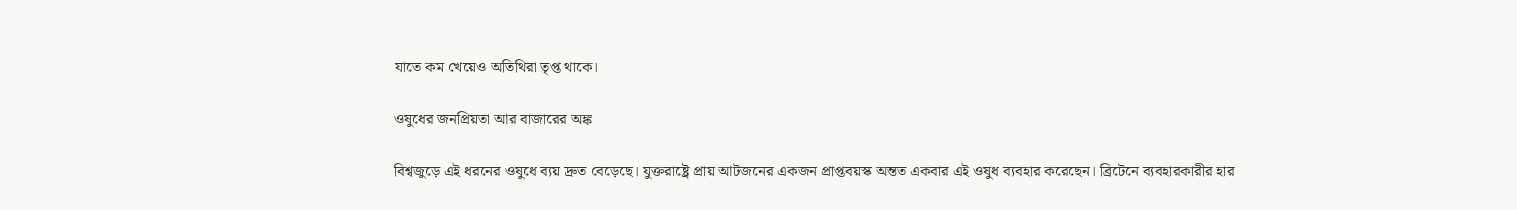যাতে কম খেয়েও অতিথিরা তৃপ্ত থাকে।

ওষুধের জনপ্রিয়তা আর বাজারের অঙ্ক

বিশ্বজুড়ে এই ধরনের ওষুধে ব্যয় দ্রুত বেড়েছে। যুক্তরাষ্ট্রে প্রায় আটজনের একজন প্রাপ্তবয়স্ক অন্তত একবার এই ওষুধ ব্যবহার করেছেন। ব্রিটেনে ব্যবহারকারীর হার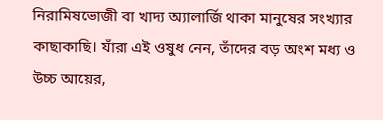নিরামিষভোজী বা খাদ্য অ্যালার্জি থাকা মানুষের সংখ্যার কাছাকাছি। যাঁরা এই ওষুধ নেন, তাঁদের বড় অংশ মধ্য ও উচ্চ আয়ের,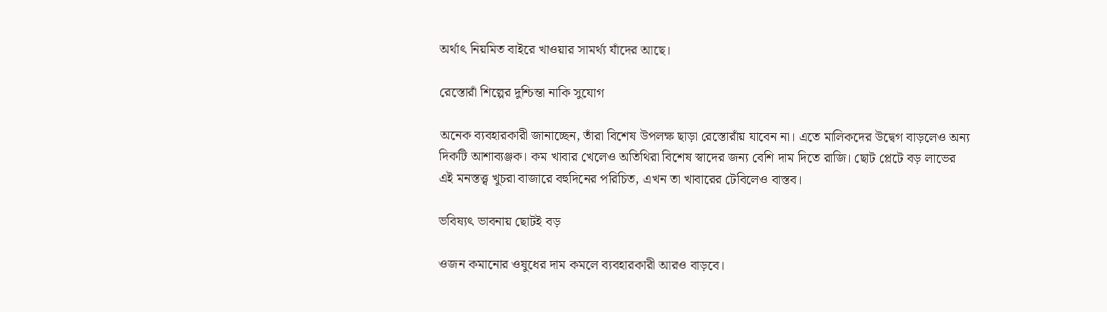অর্থাৎ নিয়মিত বাইরে খাওয়ার সামর্থ্য যাঁদের আছে।

রেস্তোরাঁ শিল্পের দুশ্চিন্তা নাকি সুযোগ

অনেক ব্যবহারকারী জানাচ্ছেন, তাঁরা বিশেষ উপলক্ষ ছাড়া রেস্তোরাঁয় যাবেন না। এতে মালিকদের উদ্বেগ বাড়লেও অন্য দিকটি আশাব্যঞ্জক। কম খাবার খেলেও অতিথিরা বিশেষ স্বাদের জন্য বেশি দাম দিতে রাজি। ছোট প্লেটে বড় লাভের এই মনস্তত্ত্ব খুচরা বাজারে বহুদিনের পরিচিত, এখন তা খাবারের টেবিলেও বাস্তব।

ভবিষ্যৎ ভাবনায় ছোটই বড়

ওজন কমানোর ওষুধের দাম কমলে ব্যবহারকারী আরও বাড়বে।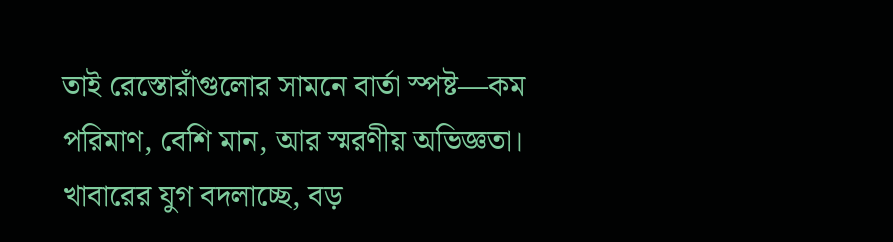তাই রেস্তোরাঁগুলোর সামনে বার্তা স্পষ্ট—কম পরিমাণ, বেশি মান, আর স্মরণীয় অভিজ্ঞতা। খাবারের যুগ বদলাচ্ছে, বড়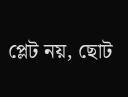প্লেট নয়, ছোট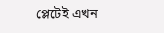প্লেটেই এখন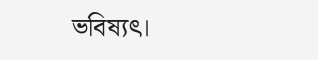ভবিষ্যৎ।